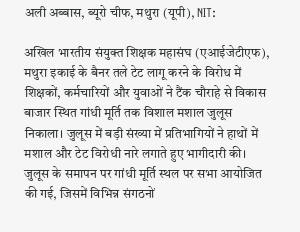अली अब्बास, ब्यूरो चीफ, मथुरा (यूपी), NIT:

अखिल भारतीय संयुक्त शिक्षक महासंघ (एआईजेटीएफ), मथुरा इकाई के बैनर तले टेट लागू करने के विरोध में शिक्षकों, कर्मचारियों और युवाओं ने टैंक चौराहे से विकास बाजार स्थित गांधी मूर्ति तक विशाल मशाल जुलूस निकाला। जुलूस में बड़ी संख्या में प्रतिभागियों ने हाथों में मशाल और टेट विरोधी नारे लगाते हुए भागीदारी की।
जुलूस के समापन पर गांधी मूर्ति स्थल पर सभा आयोजित की गई, जिसमें विभिन्न संगठनों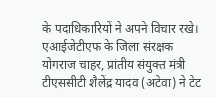के पदाधिकारियों ने अपने विचार रखे। एआईजेटीएफ के जिला संरक्षक योगराज चाहर, प्रांतीय संयुक्त मंत्री टीएससीटी शैलेंद्र यादव (अटेवा) ने टेट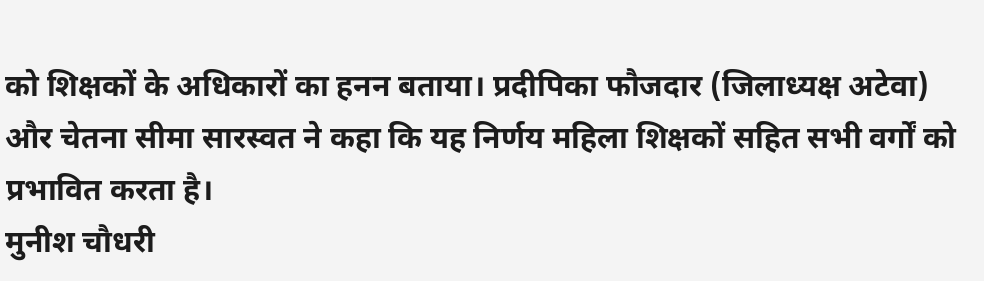को शिक्षकों के अधिकारों का हनन बताया। प्रदीपिका फौजदार (जिलाध्यक्ष अटेवा) और चेतना सीमा सारस्वत ने कहा कि यह निर्णय महिला शिक्षकों सहित सभी वर्गों को प्रभावित करता है।
मुनीश चौधरी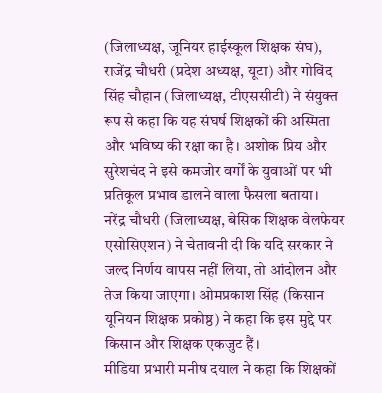(जिलाध्यक्ष, जूनियर हाईस्कूल शिक्षक संघ), राजेंद्र चौधरी (प्रदेश अध्यक्ष, यूटा) और गोविंद सिंह चौहान (जिलाध्यक्ष, टीएससीटी) ने संयुक्त रूप से कहा कि यह संघर्ष शिक्षकों की अस्मिता और भविष्य की रक्षा का है। अशोक प्रिय और सुरेशचंद ने इसे कमजोर वर्गों के युवाओं पर भी प्रतिकूल प्रभाव डालने वाला फैसला बताया।
नरेंद्र चौधरी (जिलाध्यक्ष, बेसिक शिक्षक वेलफेयर एसोसिएशन) ने चेतावनी दी कि यदि सरकार ने जल्द निर्णय वापस नहीं लिया, तो आंदोलन और तेज किया जाएगा। ओमप्रकाश सिंह (किसान यूनियन शिक्षक प्रकोष्ठ) ने कहा कि इस मुद्दे पर किसान और शिक्षक एकजुट हैं।
मीडिया प्रभारी मनीष दयाल ने कहा कि शिक्षकों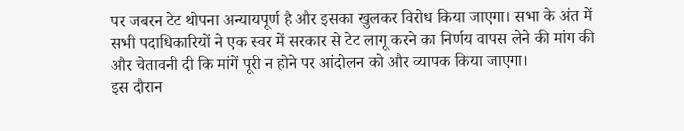पर जबरन टेट थोपना अन्यायपूर्ण है और इसका खुलकर विरोध किया जाएगा। सभा के अंत में सभी पदाधिकारियों ने एक स्वर में सरकार से टेट लागू करने का निर्णय वापस लेने की मांग की और चेतावनी दी कि मांगें पूरी न होने पर आंदोलन को और व्यापक किया जाएगा।
इस दौरान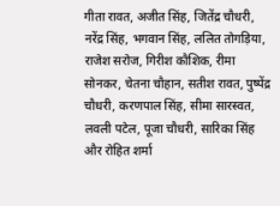गीता रावत, अजीत सिंह, जितेंद्र चौधरी, नरेंद्र सिंह, भगवान सिंह, ललित तोगड़िया, राजेश सरोज, गिरीश कौशिक, रीमा सोनकर, चेतना चौहान, सतीश रावत, पुष्पेंद्र चौधरी, करणपाल सिंह, सीमा सारस्वत, लवली पटेल, पूजा चौधरी, सारिका सिंह और रोहित शर्मा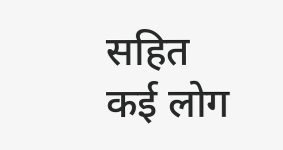सहित कई लोग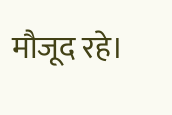मौजूद रहे।